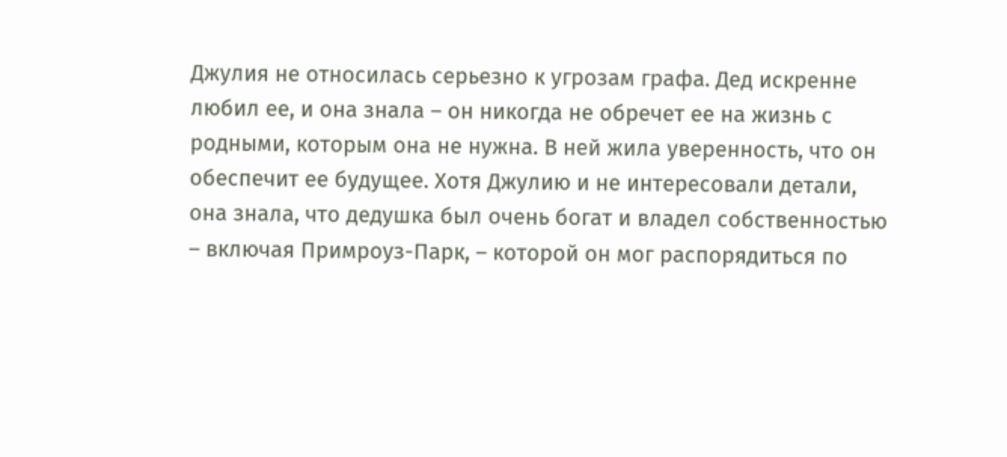Джулия не относилась серьезно к угрозам графа. Дед искренне любил ее, и она знала – он никогда не обречет ее на жизнь с родными, которым она не нужна. В ней жила уверенность, что он обеспечит ее будущее. Хотя Джулию и не интересовали детали, она знала, что дедушка был очень богат и владел собственностью – включая Примроуз-Парк, – которой он мог распорядиться по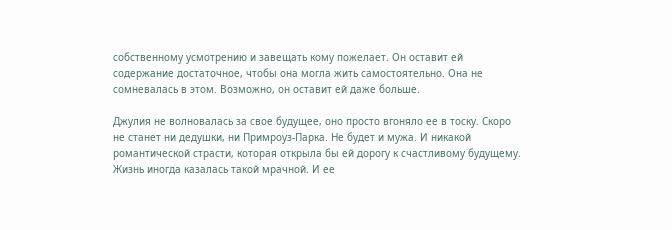собственному усмотрению и завещать кому пожелает. Он оставит ей содержание достаточное, чтобы она могла жить самостоятельно. Она не сомневалась в этом. Возможно, он оставит ей даже больше.

Джулия не волновалась за свое будущее, оно просто вгоняло ее в тоску. Скоро не станет ни дедушки, ни Примроуз-Парка. Не будет и мужа. И никакой романтической страсти, которая открыла бы ей дорогу к счастливому будущему. Жизнь иногда казалась такой мрачной. И ее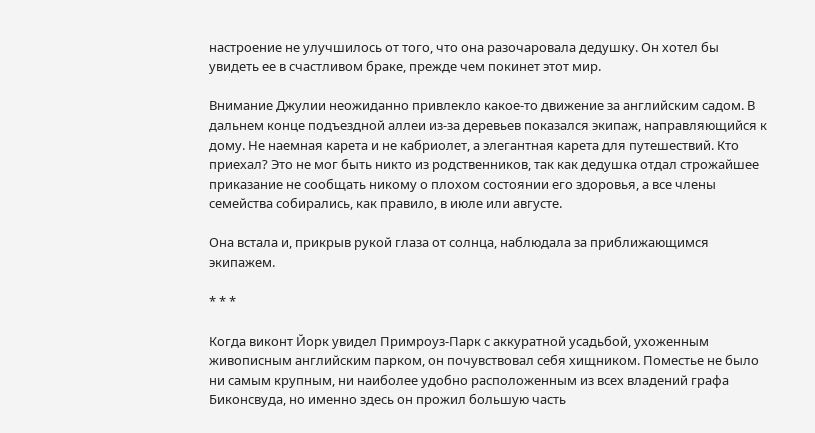настроение не улучшилось от того, что она разочаровала дедушку. Он хотел бы увидеть ее в счастливом браке, прежде чем покинет этот мир.

Внимание Джулии неожиданно привлекло какое-то движение за английским садом. В дальнем конце подъездной аллеи из-за деревьев показался экипаж, направляющийся к дому. Не наемная карета и не кабриолет, а элегантная карета для путешествий. Кто приехал? Это не мог быть никто из родственников, так как дедушка отдал строжайшее приказание не сообщать никому о плохом состоянии его здоровья, а все члены семейства собирались, как правило, в июле или августе.

Она встала и, прикрыв рукой глаза от солнца, наблюдала за приближающимся экипажем.

* * *

Когда виконт Йорк увидел Примроуз-Парк с аккуратной усадьбой, ухоженным живописным английским парком, он почувствовал себя хищником. Поместье не было ни самым крупным, ни наиболее удобно расположенным из всех владений графа Биконсвуда, но именно здесь он прожил большую часть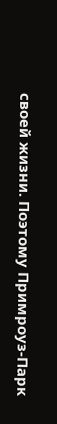своей жизни. Поэтому Примроуз-Парк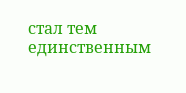стал тем единственным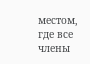местом, где все члены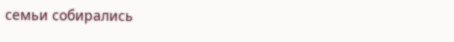семьи собирались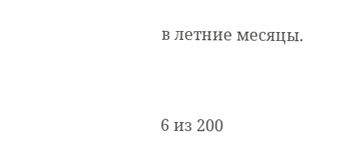в летние месяцы.



6 из 200